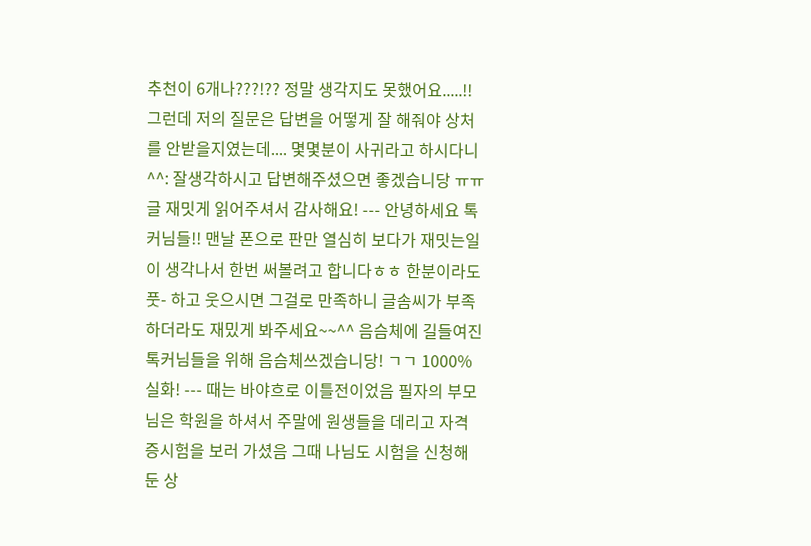추천이 6개나???!?? 정말 생각지도 못했어요.....!! 그런데 저의 질문은 답변을 어떻게 잘 해줘야 상처를 안받을지였는데.... 몇몇분이 사귀라고 하시다니 ^^: 잘생각하시고 답변해주셨으면 좋겠습니당 ㅠㅠ 글 재밋게 읽어주셔서 감사해요! --- 안녕하세요 톡커님들!! 맨날 폰으로 판만 열심히 보다가 재밋는일이 생각나서 한번 써볼려고 합니다ㅎㅎ 한분이라도 풋- 하고 웃으시면 그걸로 만족하니 글솜씨가 부족하더라도 재밌게 봐주세요~~^^ 음슴체에 길들여진 톡커님들을 위해 음슴체쓰겠습니당! ㄱㄱ 1000% 실화! --- 때는 바야흐로 이틀전이었음 필자의 부모님은 학원을 하셔서 주말에 원생들을 데리고 자격증시험을 보러 가셨음 그때 나님도 시험을 신청해둔 상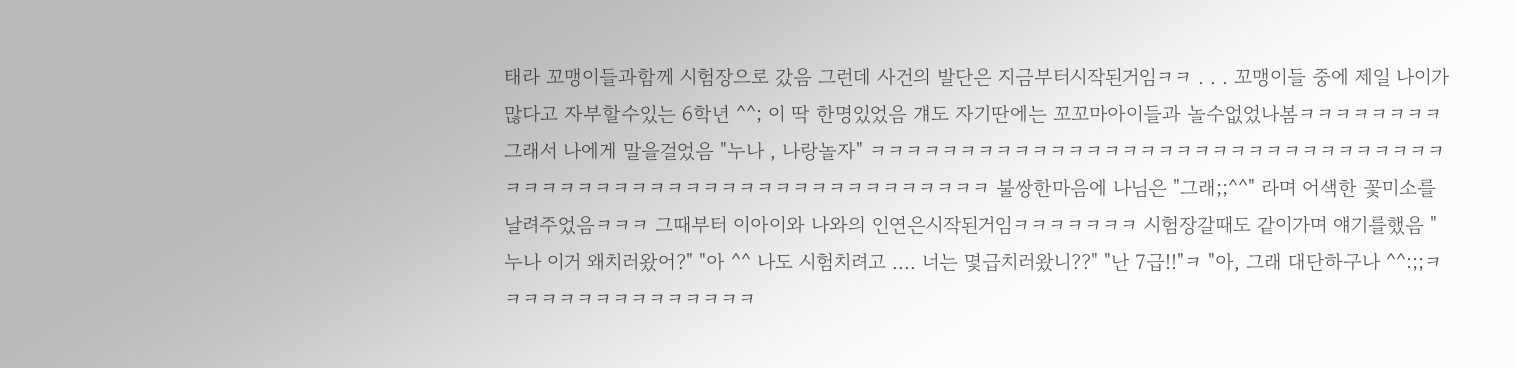태라 꼬맹이들과함께 시험장으로 갔음 그런데 사건의 발단은 지금부터시작된거임ㅋㅋ . . . 꼬맹이들 중에 제일 나이가 많다고 자부할수있는 6학년 ^^; 이 딱 한명있었음 걔도 자기딴에는 꼬꼬마아이들과 놀수없었나봄ㅋㅋㅋㅋㅋㅋㅋㅋ 그래서 나에게 말을걸었음 "누나 , 나랑놀자" ㅋㅋㅋㅋㅋㅋㅋㅋㅋㅋㅋㅋㅋㅋㅋㅋㅋㅋㅋㅋㅋㅋㅋㅋㅋㅋㅋㅋㅋㅋㅋㅋㅋㅋㅋㅋㅋㅋㅋㅋㅋㅋㅋㅋㅋㅋㅋㅋㅋㅋㅋㅋㅋㅋㅋㅋㅋㅋㅋ 불쌍한마음에 나님은 "그래;;^^" 라며 어색한 꽃미소를 날려주었음ㅋㅋㅋ 그때부터 이아이와 나와의 인연은시작된거임ㅋㅋㅋㅋㅋㅋㅋ 시험장갈때도 같이가며 얘기를했음 "누나 이거 왜치러왔어?" "아 ^^ 나도 시험치려고 .... 너는 몇급치러왔니??" "난 7급!!"ㅋ "아, 그래 대단하구나 ^^:;;ㅋㅋㅋㅋㅋㅋㅋㅋㅋㅋㅋㅋㅋㅋㅋ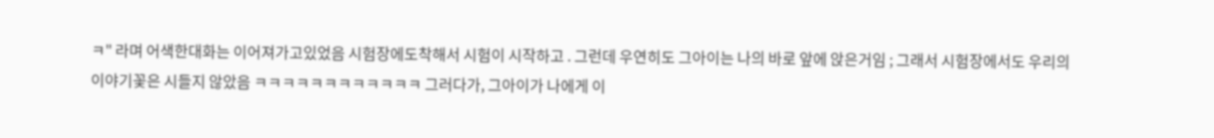ㅋ" 라며 어색한대화는 이어져가고있었음 시험장에도착해서 시험이 시작하고 . 그런데 우연히도 그아이는 나의 바로 앞에 앉은거임 ; 그래서 시험장에서도 우리의 이야기꽃은 시들지 않았음 ㅋㅋㅋㅋㅋㅋㅋㅋㅋㅋㅋㅋ 그러다가, 그아이가 나에게 이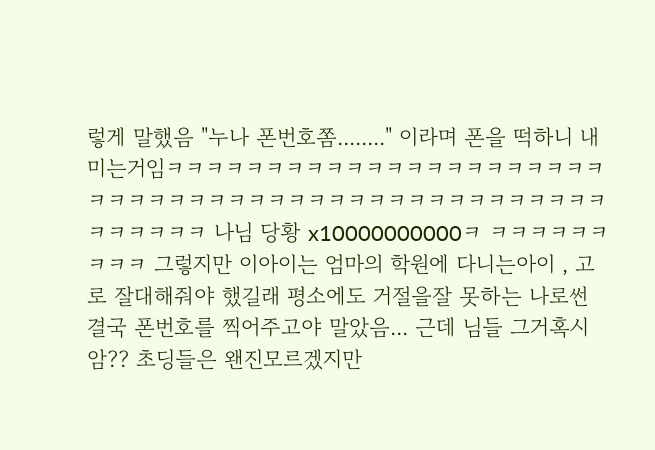렇게 말했음 "누나 폰번호쫌........" 이라며 폰을 떡하니 내미는거임ㅋㅋㅋㅋㅋㅋㅋㅋㅋㅋㅋㅋㅋㅋㅋㅋㅋㅋㅋㅋㅋㅋㅋㅋㅋㅋㅋㅋㅋㅋㅋㅋㅋㅋㅋㅋㅋㅋㅋㅋㅋㅋㅋㅋㅋㅋㅋㅋㅋㅋㅋㅋㅋㅋ 나님 당황 x10000000000ㅋ ㅋㅋㅋㅋㅋㅋㅋㅋㅋ 그렇지만 이아이는 엄마의 학원에 다니는아이 , 고로 잘대해줘야 했길래 평소에도 거절을잘 못하는 나로썬 결국 폰번호를 찍어주고야 말았음... 근데 님들 그거혹시암?? 초딩들은 왠진모르겠지만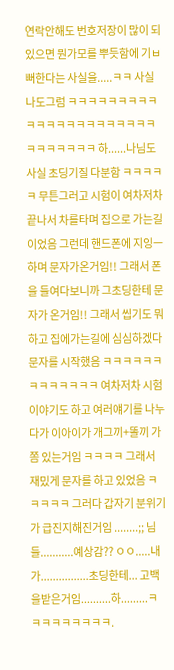연락안해도 번호저장이 많이 되있으면 뭔가모를 뿌듯함에 기ㅂ뻐한다는 사실을.....ㅋㅋ 사실 나도그럼 ㅋㅋㅋㅋㅋㅋㅋㅋㅋㅋㅋㅋㅋㅋㅋㅋㅋㅋㅋㅋㅋㅋㅋㅋㅋㅋㅋㅋㅋ 하......나님도 사실 초딩기질 다분함 ㅋㅋㅋㅋㅋ 무튼그러고 시험이 여차저차 끝나서 차를타며 집으로 가는길이었음 그런데 핸드폰에 지잉ㅡ 하며 문자가온거임!! 그래서 폰을 들여다보니까 그초딩한테 문자가 온거임!! 그래서 씹기도 뭐하고 집에가는길에 심심하겠다 문자를 시작했음 ㅋㅋㅋㅋㅋㅋㅋㅋㅋㅋㅋㅋㅋ 여차저차 시험이야기도 하고 여러얘기를 나누다가 이아이가 개그끼+똘끼 가 쫌 있는거임 ㅋㅋㅋㅋ 그래서 재밌게 문자를 하고 있었음 ㅋㅋㅋㅋㅋ 그러다 갑자기 분위기가 급진지해진거임 ........;; 님들...........예상감?? ㅇㅇ.....내가................초딩한테... 고백을받은거임..........하.........ㅋㅋㅋㅋㅋㅋㅋㅋㅋ.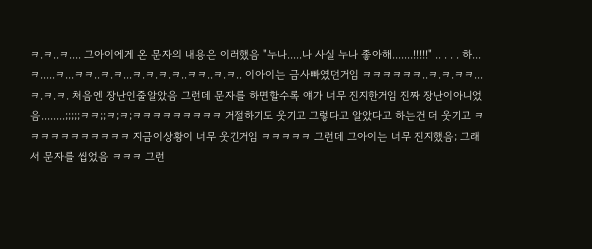ㅋ.ㅋ..ㅋ.... 그아이에게 온 문자의 내용은 이러했음 "누나.....나 사실 누나 좋아해.......!!!!!" .. . . . 하...ㅋ.....ㅋ...ㅋㅋ..ㅋ.ㅋ...ㅋ.ㅋ.ㅋ.ㅋ..ㅋㅋ..ㅋ.ㅋ.. 이아이는 금사빠였던거임 ㅋㅋㅋㅋㅋㅋ..ㅋ.ㅋ.ㅋㅋ...ㅋ.ㅋ.ㅋ. 처음엔 장난인줄알았음 그런데 문자를 하면할수록 얘가 너무 진지한거임 진짜 장난이아니었음........;;;;;ㅋㅋ;;ㅋ;ㅋ;ㅋㅋㅋㅋㅋㅋㅋㅋㅋ 거절하기도 웃기고 그렇다고 알았다고 하는건 더 웃기고 ㅋㅋㅋㅋㅋㅋㅋㅋㅋㅋㅋ 지금이상황이 너무 웃긴거임 ㅋㅋㅋㅋㅋ 그런데 그아이는 너무 진지했음; 그래서 문자를 씹었음 ㅋㅋㅋ 그런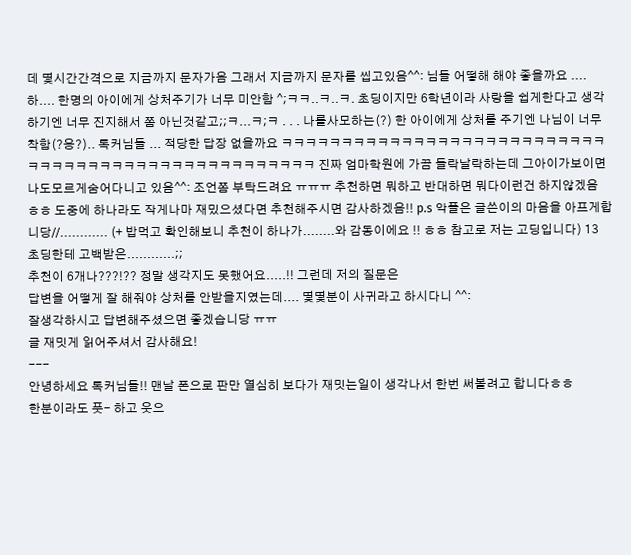데 몇시간간격으로 지금까지 문자가옴 그래서 지금까지 문자를 씹고있음^^: 님들 어떻해 해야 좋을까요 ....하.... 한명의 아이에게 상처주기가 너무 미안함 ^;ㅋㅋ..ㅋ..ㅋ. 초딩이지만 6학년이라 사랑을 쉽게한다고 생각하기엔 너무 진지해서 쫌 아닌것같고;;ㅋ...ㅋ;ㅋ . . . 나를사모하는(?) 한 아이에게 상처를 주기엔 나님이 너무 착함(?응?).. 톡커님들 ... 적당한 답장 없을까요 ㅋㅋㅋㅋㅋㅋㅋㅋㅋㅋㅋㅋㅋㅋㅋㅋㅋㅋㅋㅋㅋㅋㅋㅋㅋㅋㅋㅋㅋㅋㅋㅋㅋㅋㅋㅋㅋㅋㅋㅋㅋㅋㅋㅋㅋㅋㅋㅋㅋㅋㅋ 진짜 엄마학원에 가끔 들락날락하는데 그아이가보이면 나도모르게숨어다니고 있음^^: 조언쫌 부탁드려요 ㅠㅠㅠ 추천하면 뭐하고 반대하면 뭐다이런건 하지않겠음 ㅎㅎ 도중에 하나라도 작게나마 재밌으셨다면 추천해주시면 감사하겠음!! p.s 악플은 글쓴이의 마음을 아프게합니당//............ (+ 밥먹고 확인해보니 추천이 하나가........와 감동이에요 !! ㅎㅎ 참고로 저는 고딩입니다) 13
초딩한테 고백받은............;;
추천이 6개나???!?? 정말 생각지도 못했어요.....!! 그런데 저의 질문은
답변을 어떻게 잘 해줘야 상처를 안받을지였는데.... 몇몇분이 사귀라고 하시다니 ^^:
잘생각하시고 답변해주셨으면 좋겠습니당 ㅠㅠ
글 재밋게 읽어주셔서 감사해요!
---
안녕하세요 톡커님들!! 맨날 폰으로 판만 열심히 보다가 재밋는일이 생각나서 한번 써볼려고 합니다ㅎㅎ
한분이라도 풋- 하고 웃으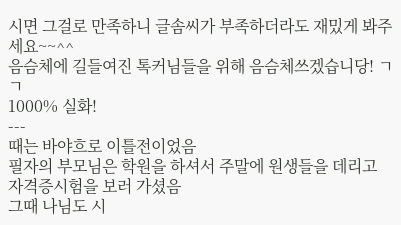시면 그걸로 만족하니 글솜씨가 부족하더라도 재밌게 봐주세요~~^^
음슴체에 길들여진 톡커님들을 위해 음슴체쓰겠습니당! ㄱㄱ
1000% 실화!
---
때는 바야흐로 이틀전이었음
필자의 부모님은 학원을 하셔서 주말에 원생들을 데리고 자격증시험을 보러 가셨음
그때 나님도 시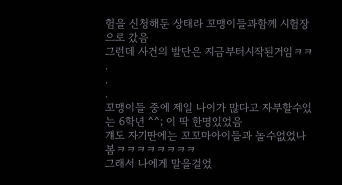험을 신청해둔 상태라 꼬맹이들과함께 시험장으로 갔음
그런데 사건의 발단은 지금부터시작된거임ㅋㅋ
.
.
.
꼬맹이들 중에 제일 나이가 많다고 자부할수있는 6학년 ^^; 이 딱 한명있었음
걔도 자기딴에는 꼬꼬마아이들과 놀수없었나봄ㅋㅋㅋㅋㅋㅋㅋㅋ
그래서 나에게 말을걸었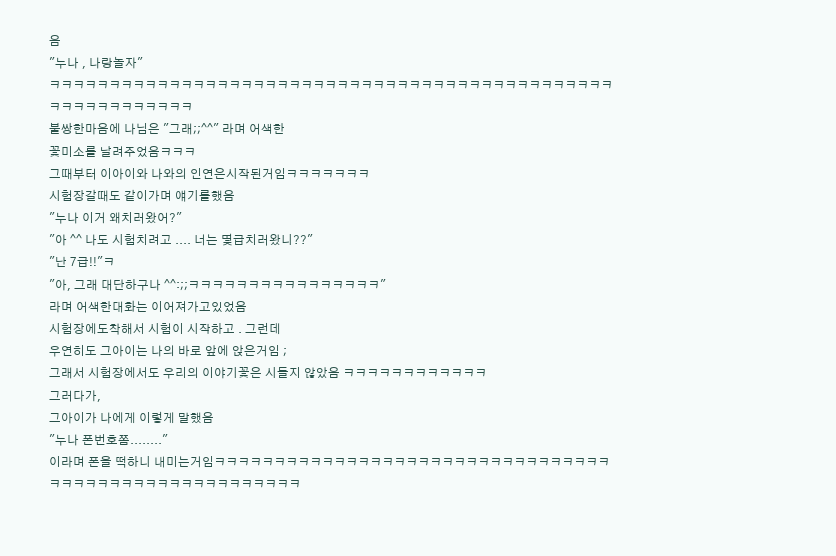음
"누나 , 나랑놀자"
ㅋㅋㅋㅋㅋㅋㅋㅋㅋㅋㅋㅋㅋㅋㅋㅋㅋㅋㅋㅋㅋㅋㅋㅋㅋㅋㅋㅋㅋㅋㅋㅋㅋㅋㅋㅋㅋㅋㅋㅋㅋㅋㅋㅋㅋㅋㅋㅋㅋㅋㅋㅋㅋㅋㅋㅋㅋㅋㅋ
불쌍한마음에 나님은 "그래;;^^" 라며 어색한
꽃미소를 날려주었음ㅋㅋㅋ
그때부터 이아이와 나와의 인연은시작된거임ㅋㅋㅋㅋㅋㅋㅋ
시험장갈때도 같이가며 얘기를했음
"누나 이거 왜치러왔어?"
"아 ^^ 나도 시험치려고 .... 너는 몇급치러왔니??"
"난 7급!!"ㅋ
"아, 그래 대단하구나 ^^:;;ㅋㅋㅋㅋㅋㅋㅋㅋㅋㅋㅋㅋㅋㅋㅋㅋ"
라며 어색한대화는 이어져가고있었음
시험장에도착해서 시험이 시작하고 . 그런데
우연히도 그아이는 나의 바로 앞에 앉은거임 ;
그래서 시험장에서도 우리의 이야기꽃은 시들지 않았음 ㅋㅋㅋㅋㅋㅋㅋㅋㅋㅋㅋㅋ
그러다가,
그아이가 나에게 이렇게 말했음
"누나 폰번호쫌........"
이라며 폰을 떡하니 내미는거임ㅋㅋㅋㅋㅋㅋㅋㅋㅋㅋㅋㅋㅋㅋㅋㅋㅋㅋㅋㅋㅋㅋㅋㅋㅋㅋㅋㅋㅋㅋㅋㅋㅋㅋㅋㅋㅋㅋㅋㅋㅋㅋㅋㅋㅋㅋㅋㅋㅋㅋㅋㅋㅋㅋ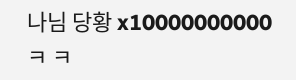나님 당황 x10000000000ㅋ ㅋ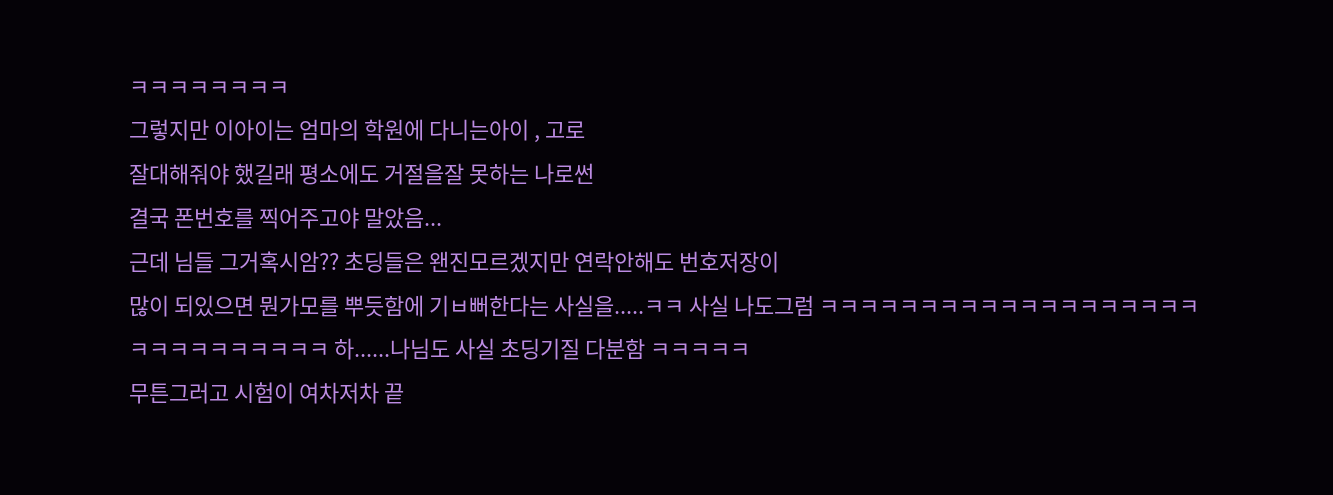ㅋㅋㅋㅋㅋㅋㅋㅋ
그렇지만 이아이는 엄마의 학원에 다니는아이 , 고로
잘대해줘야 했길래 평소에도 거절을잘 못하는 나로썬
결국 폰번호를 찍어주고야 말았음...
근데 님들 그거혹시암?? 초딩들은 왠진모르겠지만 연락안해도 번호저장이
많이 되있으면 뭔가모를 뿌듯함에 기ㅂ뻐한다는 사실을.....ㅋㅋ 사실 나도그럼 ㅋㅋㅋㅋㅋㅋㅋㅋㅋㅋㅋㅋㅋㅋㅋㅋㅋㅋㅋㅋㅋㅋㅋㅋㅋㅋㅋㅋㅋ 하......나님도 사실 초딩기질 다분함 ㅋㅋㅋㅋㅋ
무튼그러고 시험이 여차저차 끝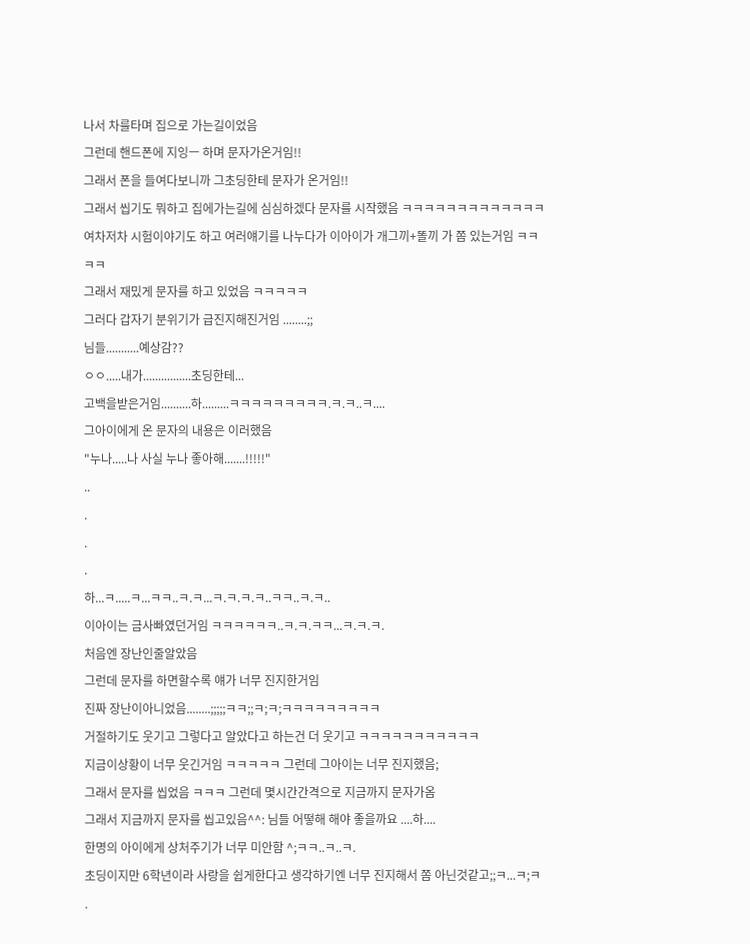나서 차를타며 집으로 가는길이었음
그런데 핸드폰에 지잉ㅡ 하며 문자가온거임!!
그래서 폰을 들여다보니까 그초딩한테 문자가 온거임!!
그래서 씹기도 뭐하고 집에가는길에 심심하겠다 문자를 시작했음 ㅋㅋㅋㅋㅋㅋㅋㅋㅋㅋㅋㅋㅋ
여차저차 시험이야기도 하고 여러얘기를 나누다가 이아이가 개그끼+똘끼 가 쫌 있는거임 ㅋㅋㅋㅋ
그래서 재밌게 문자를 하고 있었음 ㅋㅋㅋㅋㅋ
그러다 갑자기 분위기가 급진지해진거임 ........;;
님들...........예상감??
ㅇㅇ.....내가................초딩한테...
고백을받은거임..........하.........ㅋㅋㅋㅋㅋㅋㅋㅋㅋ.ㅋ.ㅋ..ㅋ....
그아이에게 온 문자의 내용은 이러했음
"누나.....나 사실 누나 좋아해.......!!!!!"
..
.
.
.
하...ㅋ.....ㅋ...ㅋㅋ..ㅋ.ㅋ...ㅋ.ㅋ.ㅋ.ㅋ..ㅋㅋ..ㅋ.ㅋ..
이아이는 금사빠였던거임 ㅋㅋㅋㅋㅋㅋ..ㅋ.ㅋ.ㅋㅋ...ㅋ.ㅋ.ㅋ.
처음엔 장난인줄알았음
그런데 문자를 하면할수록 얘가 너무 진지한거임
진짜 장난이아니었음........;;;;;ㅋㅋ;;ㅋ;ㅋ;ㅋㅋㅋㅋㅋㅋㅋㅋㅋ
거절하기도 웃기고 그렇다고 알았다고 하는건 더 웃기고 ㅋㅋㅋㅋㅋㅋㅋㅋㅋㅋㅋ
지금이상황이 너무 웃긴거임 ㅋㅋㅋㅋㅋ 그런데 그아이는 너무 진지했음;
그래서 문자를 씹었음 ㅋㅋㅋ 그런데 몇시간간격으로 지금까지 문자가옴
그래서 지금까지 문자를 씹고있음^^: 님들 어떻해 해야 좋을까요 ....하....
한명의 아이에게 상처주기가 너무 미안함 ^;ㅋㅋ..ㅋ..ㅋ.
초딩이지만 6학년이라 사랑을 쉽게한다고 생각하기엔 너무 진지해서 쫌 아닌것같고;;ㅋ...ㅋ;ㅋ
.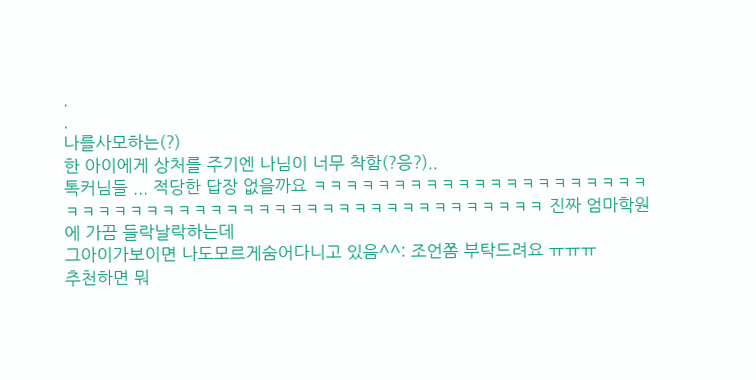.
.
나를사모하는(?)
한 아이에게 상처를 주기엔 나님이 너무 착함(?응?)..
톡커님들 ... 적당한 답장 없을까요 ㅋㅋㅋㅋㅋㅋㅋㅋㅋㅋㅋㅋㅋㅋㅋㅋㅋㅋㅋㅋㅋㅋㅋㅋㅋㅋㅋㅋㅋㅋㅋㅋㅋㅋㅋㅋㅋㅋㅋㅋㅋㅋㅋㅋㅋㅋㅋㅋㅋㅋㅋ 진짜 엄마학원에 가끔 들락날락하는데
그아이가보이면 나도모르게숨어다니고 있음^^: 조언쫌 부탁드려요 ㅠㅠㅠ
추천하면 뭐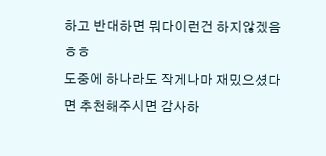하고 반대하면 뭐다이런건 하지않겠음 ㅎㅎ
도중에 하나라도 작게나마 재밌으셨다면 추천해주시면 감사하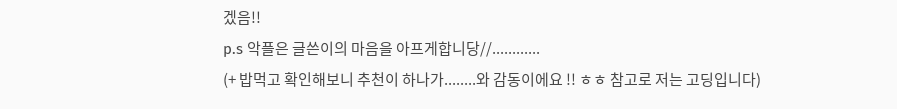겠음!!
p.s 악플은 글쓴이의 마음을 아프게합니당//............
(+ 밥먹고 확인해보니 추천이 하나가........와 감동이에요 !! ㅎㅎ 참고로 저는 고딩입니다)